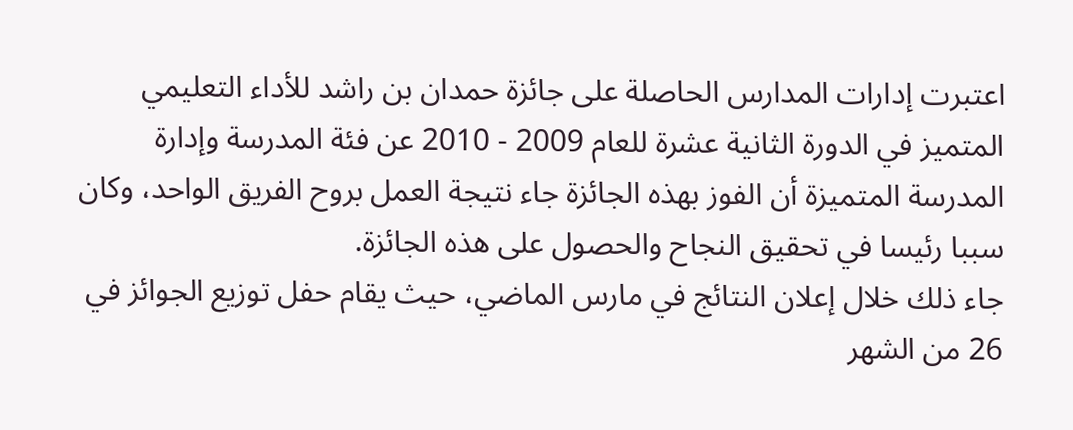اعتبرت إدارات المدارس الحاصلة على جائزة حمدان بن راشد للأداء التعليمي المتميز في الدورة الثانية عشرة للعام 2009 - 2010 عن فئة المدرسة وإدارة المدرسة المتميزة أن الفوز بهذه الجائزة جاء نتيجة العمل بروح الفريق الواحد، وكان سببا رئيسا في تحقيق النجاح والحصول على هذه الجائزة.
جاء ذلك خلال إعلان النتائج في مارس الماضي، حيث يقام حفل توزيع الجوائز في 26 من الشهر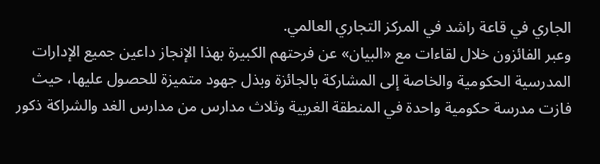الجاري في قاعة راشد في المركز التجاري العالمي.
وعبر الفائزون خلال لقاءات مع «البيان» عن فرحتهم الكبيرة بهذا الإنجاز داعين جميع الإدارات المدرسية الحكومية والخاصة إلى المشاركة بالجائزة وبذل جهود متميزة للحصول عليها، حيث فازت مدرسة حكومية واحدة في المنطقة الغربية وثلاث مدارس من مدارس الغد والشراكة ذكور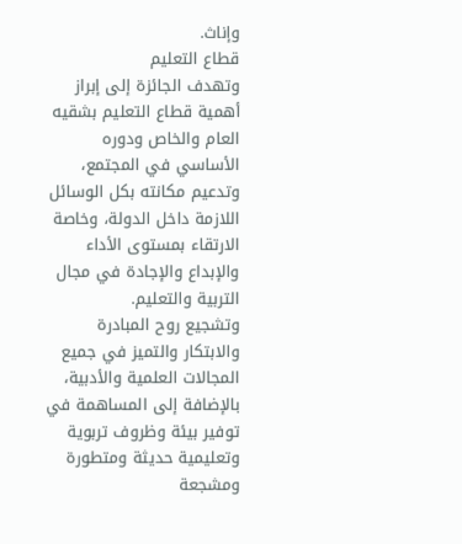وإناث.
قطاع التعليم
وتهدف الجائزة إلى إبراز أهمية قطاع التعليم بشقيه العام والخاص ودوره الأساسي في المجتمع، وتدعيم مكانته بكل الوسائل اللازمة داخل الدولة، وخاصة الارتقاء بمستوى الأداء والإبداع والإجادة في مجال التربية والتعليم.
وتشجيع روح المبادرة والابتكار والتميز في جميع المجالات العلمية والأدبية، بالإضافة إلى المساهمة في توفير بيئة وظروف تربوية وتعليمية حديثة ومتطورة ومشجعة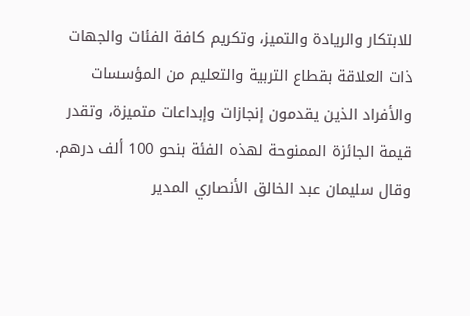للابتكار والريادة والتميز، وتكريم كافة الفئات والجهات ذات العلاقة بقطاع التربية والتعليم من المؤسسات والأفراد الذين يقدمون إنجازات وإبداعات متميزة، وتقدر قيمة الجائزة الممنوحة لهذه الفئة بنحو 100 ألف درهم.
وقال سليمان عبد الخالق الأنصاري المدير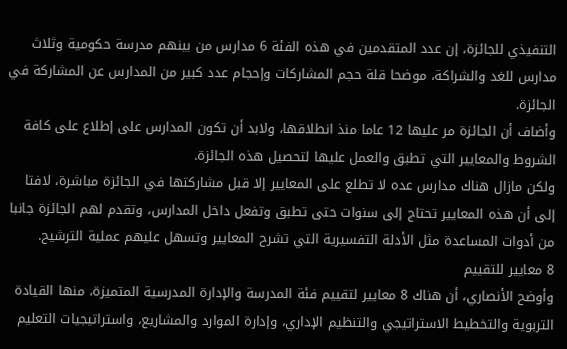التنفيذي للجائزة، إن عدد المتقدمين في هذه الفئة 6 مدارس من بينهم مدرسة حكومية وثلاث مدارس للغد والشراكة، موضحا قلة حجم المشاركات وإحجام عدد كبير من المدارس عن المشاركة في الجائزة.
وأضاف أن الجائزة مر عليها 12 عاما منذ انطلاقها، ولابد أن تكون المدارس على إطلاع على كافة الشروط والمعايير التي تطبق والعمل عليها لتحصيل هذه الجائزة.
ولكن مازال هناك مدارس عده لا تطلع على المعايير إلا قبل مشاركتها في الجائزة مباشرة، لافتا إلى أن هذه المعايير تحتاج إلى سنوات حتى تطبق وتفعل داخل المدارس، وتقدم لهم الجائزة جانبا من أدوات المساعدة مثل الأدلة التفسيرية التي تشرح المعايير وتسهل عليهم عملية الترشيح.
8 معايير للتقييم
وأوضح الأنصاري، أن هناك 8 معايير لتقييم فئة المدرسة والإدارة المدرسية المتميزة، منها القيادة التربوية والتخطيط الاستراتيجي والتنظيم الإداري، وإدارة الموارد والمشاريع، واستراتيجيات التعليم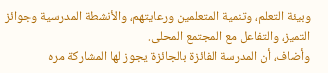وبيئة التعلم، وتنمية المتعلمين ورعايتهم، والأنشطة المدرسية وجوائز التميز، والتفاعل مع المجتمع المحلى.
وأضاف، أن المدرسة الفائزة بالجائزة يجوز لها المشاركة مره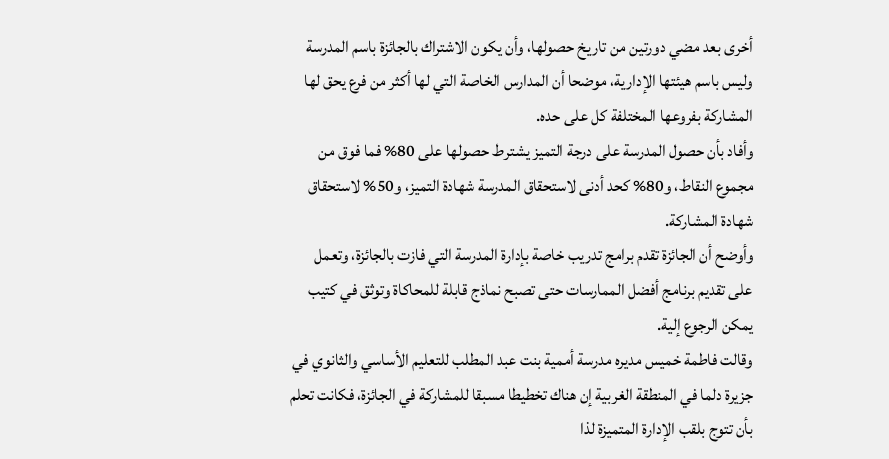أخرى بعد مضي دورتين من تاريخ حصولها، وأن يكون الاشتراك بالجائزة باسم المدرسة وليس باسم هيئتها الإدارية، موضحا أن المدارس الخاصة التي لها أكثر من فرع يحق لها المشاركة بفروعها المختلفة كل على حده.
وأفاد بأن حصول المدرسة على درجة التميز يشترط حصولها على 80% فما فوق من مجموع النقاط، و80% كحد أدنى لاستحقاق المدرسة شهادة التميز، و50% لاستحقاق شهادة المشاركة.
وأوضح أن الجائزة تقدم برامج تدريب خاصة بإدارة المدرسة التي فازت بالجائزة، وتعمل على تقديم برنامج أفضل الممارسات حتى تصبح نماذج قابلة للمحاكاة وتوثق في كتيب يمكن الرجوع إلية.
وقالت فاطمة خميس مديره مدرسة أممية بنت عبد المطلب للتعليم الأساسي والثانوي في جزيرة دلما في المنطقة الغربية إن هناك تخطيطا مسبقا للمشاركة في الجائزة، فكانت تحلم بأن تتوج بلقب الإدارة المتميزة لذا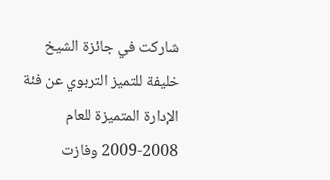شاركت في جائزة الشيخ خليفة للتميز التربوي عن فئة الإدارة المتميزة للعام 2008-2009 وفازت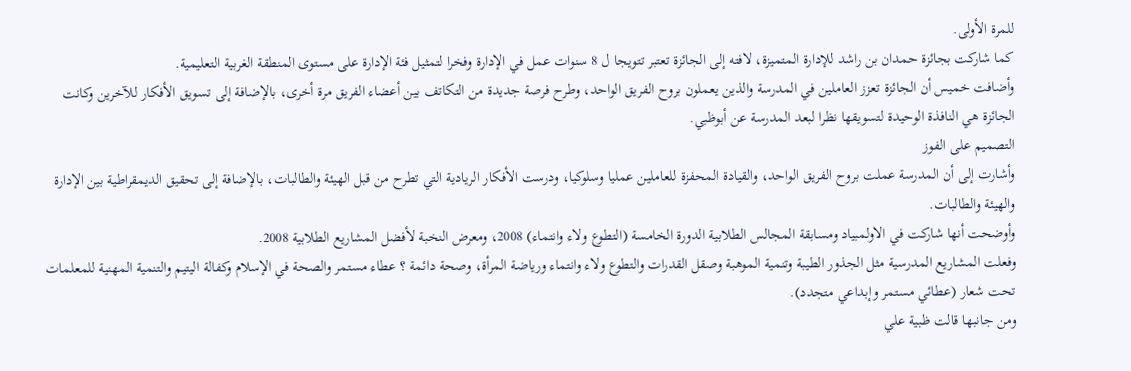للمرة الأولى.
كما شاركت بجائزة حمدان بن راشد للإدارة المتميزة، لافته إلى الجائزة تعتبر تتويجا ل 8 سنوات عمل في الإدارة وفخرا لتمثيل فئة الإدارة على مستوى المنطقة الغربية التعليمية.
وأضافت خميس أن الجائزة تعزز العاملين في المدرسة والذين يعملون بروح الفريق الواحد، وطرح فرصة جديدة من التكاتف بين أعضاء الفريق مرة أخرى، بالإضافة إلى تسويق الأفكار للآخرين وكانت الجائزة هي النافذة الوحيدة لتسويقها نظرا لبعد المدرسة عن أبوظبي.
التصميم على الفوز
وأشارت إلى أن المدرسة عملت بروح الفريق الواحد، والقيادة المحفزة للعاملين عمليا وسلوكيا، ودرست الأفكار الريادية التي تطرح من قبل الهيئة والطالبات، بالإضافة إلى تحقيق الديمقراطية بين الإدارة والهيئة والطالبات.
وأوضحت أنها شاركت في الاولمبياد ومسابقة المجالس الطلابية الدورة الخامسة (التطوع ولاء وانتماء) 2008، ومعرض النخبة لأفضل المشاريع الطلابية 2008.
وفعلت المشاريع المدرسية مثل الجذور الطيبة وتنمية الموهبة وصقل القدرات والتطوع ولاء وانتماء ورياضة المرأة، وصحة دائمة ؟ عطاء مستمر والصحة في الإسلام وكفالة اليتيم والتنمية المهنية للمعلمات تحت شعار (عطائي مستمر وإبداعي متجدد).
ومن جانبها قالت ظبية علي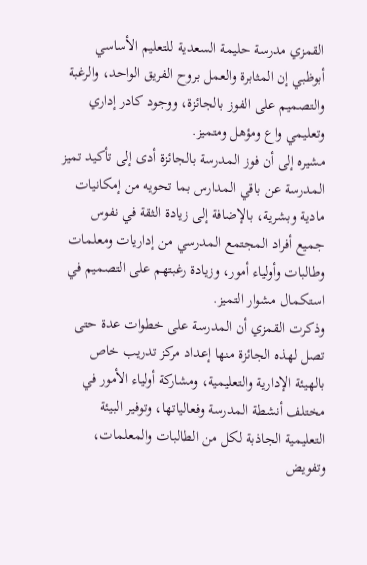القمزي مدرسة حليمة السعدية للتعليم الأساسي أبوظبي إن المثابرة والعمل بروح الفريق الواحد، والرغبة والتصميم على الفوز بالجائزة، ووجود كادر إداري وتعليمي واع ومؤهل ومتميز.
مشيره إلى أن فوز المدرسة بالجائزة أدى إلى تأكيد تميز المدرسة عن باقي المدارس بما تحويه من إمكانيات مادية وبشرية، بالإضافة إلى زيادة الثقة في نفوس جميع أفراد المجتمع المدرسي من إداريات ومعلمات وطالبات وأولياء أمور، وزيادة رغبتهم على التصميم في استكمال مشوار التميز.
وذكرت القمزي أن المدرسة على خطوات عدة حتى تصل لهذه الجائزة منها إعداد مركز تدريب خاص بالهيئة الإدارية والتعليمية، ومشاركة أولياء الأمور في مختلف أنشطة المدرسة وفعالياتها، وتوفير البيئة التعليمية الجاذبة لكل من الطالبات والمعلمات، وتفويض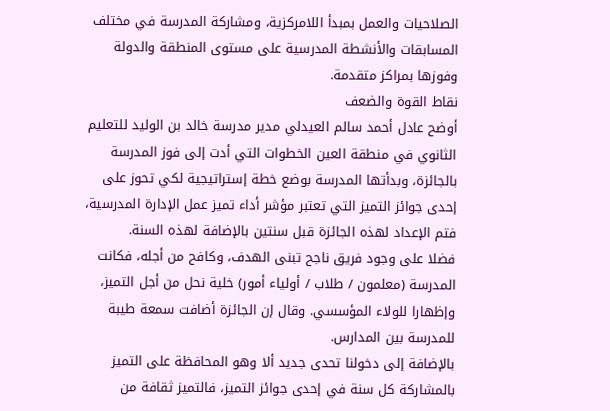الصلاحيات والعمل بمبدأ اللامركزية، ومشاركة المدرسة في مختلف المسابقات والأنشطة المدرسية على مستوى المنطقة والدولة وفوزها بمراكز متقدمة.
نقاط القوة والضعف
أوضح عادل أحمد سالم العيدلي مدير مدرسة خالد بن الوليد للتعليم الثانوي في منطقة العين الخطوات التي أدت إلى فوز المدرسة بالجائزة، وبدأتها المدرسة بوضع خطة إستراتيجية لكي تحوز على إحدى جوائز التميز التي تعتبر مؤشر أداء تميز عمل الإدارة المدرسية، فتم الإعداد لهذه الجائزة قبل سنتين بالإضافة لهذه السنة.
فضلا على وجود فريق ناجح تبنى الهدف، وكافح من أجله، فكانت المدرسة (معلمون / طلاب / أولياء أمور) خلية نحل من أجل التميز، وإظهارا للولاء المؤسسي. وقال إن الجائزة أضافت سمعة طيبة للمدرسة بين المدارس.
بالإضافة إلى دخولنا تحدى جديد ألا وهو المحافظة على التميز بالمشاركة كل سنة في إحدى جوائز التميز، فالتميز ثقافة من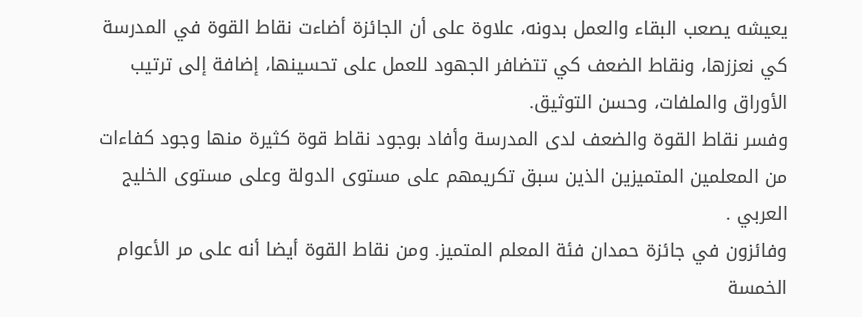يعيشه يصعب البقاء والعمل بدونه، علاوة على أن الجائزة أضاءت نقاط القوة في المدرسة كي نعززها، ونقاط الضعف كي تتضافر الجهود للعمل على تحسينها، إضافة إلى ترتيب الأوراق والملفات، وحسن التوثيق.
وفسر نقاط القوة والضعف لدى المدرسة وأفاد بوجود نقاط قوة كثيرة منها وجود كفاءات من المعلمين المتميزين الذين سبق تكريمهم على مستوى الدولة وعلى مستوى الخليج العربي .
وفائزون في جائزة حمدان فئة المعلم المتميز. ومن نقاط القوة أيضا أنه على مر الأعوام الخمسة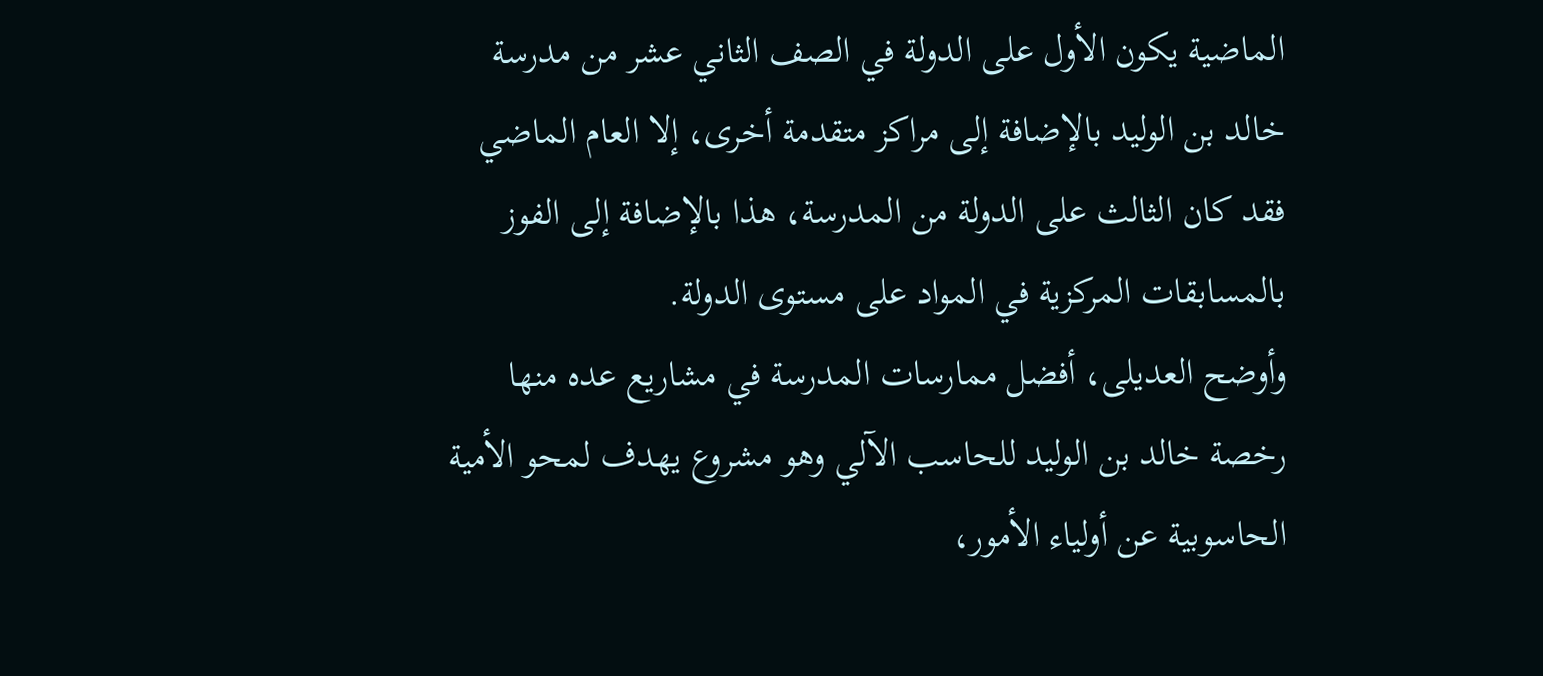الماضية يكون الأول على الدولة في الصف الثاني عشر من مدرسة خالد بن الوليد بالإضافة إلى مراكز متقدمة أخرى، إلا العام الماضي فقد كان الثالث على الدولة من المدرسة، هذا بالإضافة إلى الفوز بالمسابقات المركزية في المواد على مستوى الدولة.
وأوضح العديلى، أفضل ممارسات المدرسة في مشاريع عده منها رخصة خالد بن الوليد للحاسب الآلي وهو مشروع يهدف لمحو الأمية الحاسوبية عن أولياء الأمور،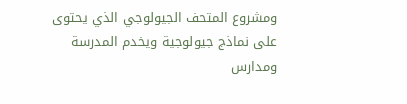ومشروع المتحف الجيولوجي الذي يحتوى على نماذج جيولوجية ويخدم المدرسة ومدارس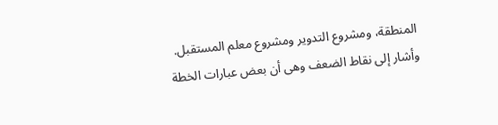المنطقة، ومشروع التدوير ومشروع معلم المستقبل.
وأشار إلى نقاط الضعف وهى أن بعض عبارات الخطة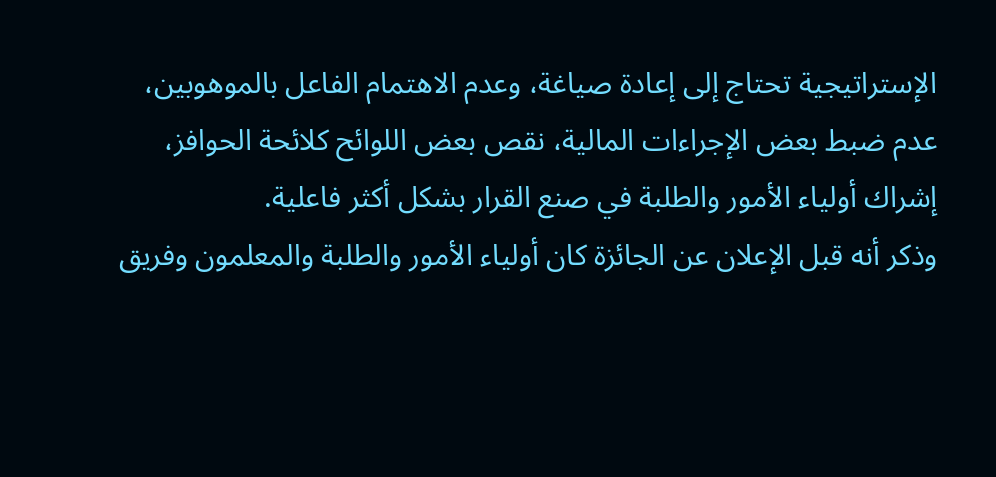الإستراتيجية تحتاج إلى إعادة صياغة، وعدم الاهتمام الفاعل بالموهوبين، عدم ضبط بعض الإجراءات المالية، نقص بعض اللوائح كلائحة الحوافز، إشراك أولياء الأمور والطلبة في صنع القرار بشكل أكثر فاعلية.
وذكر أنه قبل الإعلان عن الجائزة كان أولياء الأمور والطلبة والمعلمون وفريق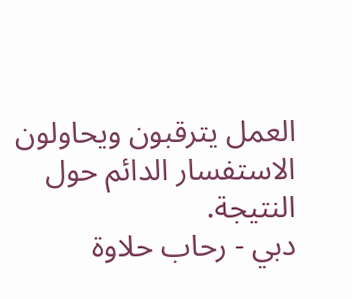العمل يترقبون ويحاولون الاستفسار الدائم حول النتيجة.
دبي - رحاب حلاوة